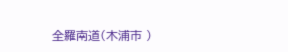全羅南道(木浦市 )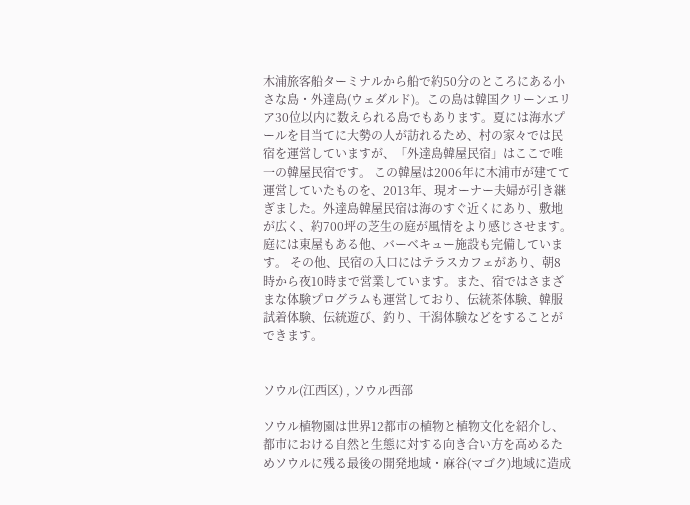木浦旅客船ターミナルから船で約50分のところにある小さな島・外達島(ウェダルド)。この島は韓国クリーンエリア30位以内に数えられる島でもあります。夏には海水プールを目当てに大勢の人が訪れるため、村の家々では民宿を運営していますが、「外達島韓屋民宿」はここで唯一の韓屋民宿です。 この韓屋は2006年に木浦市が建てて運営していたものを、2013年、現オーナー夫婦が引き継ぎました。外達島韓屋民宿は海のすぐ近くにあり、敷地が広く、約700坪の芝生の庭が風情をより感じさせます。庭には東屋もある他、バーベキュー施設も完備しています。 その他、民宿の入口にはテラスカフェがあり、朝8時から夜10時まで営業しています。また、宿ではさまざまな体験プログラムも運営しており、伝統茶体験、韓服試着体験、伝統遊び、釣り、干潟体験などをすることができます。


ソウル(江西区) , ソウル西部

ソウル植物園は世界12都市の植物と植物文化を紹介し、都市における自然と生態に対する向き合い方を高めるためソウルに残る最後の開発地域・麻谷(マゴク)地域に造成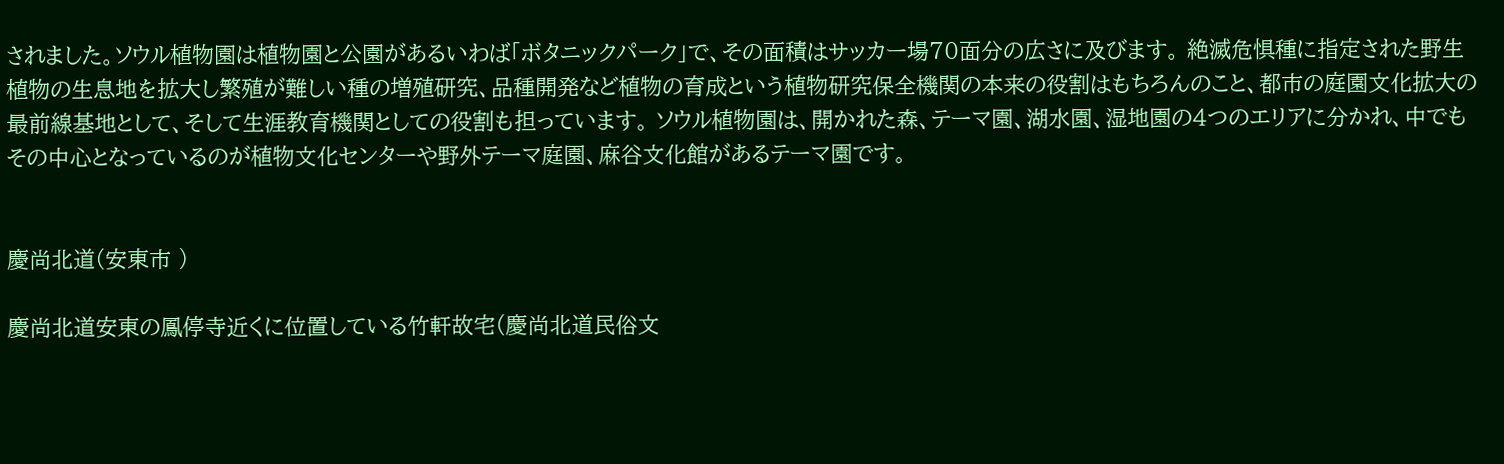されました。ソウル植物園は植物園と公園があるいわば「ボタニックパーク」で、その面積はサッカー場70面分の広さに及びます。 絶滅危惧種に指定された野生植物の生息地を拡大し繁殖が難しい種の増殖研究、品種開発など植物の育成という植物研究保全機関の本来の役割はもちろんのこと、都市の庭園文化拡大の最前線基地として、そして生涯教育機関としての役割も担っています。 ソウル植物園は、開かれた森、テーマ園、湖水園、湿地園の4つのエリアに分かれ、中でもその中心となっているのが植物文化センターや野外テーマ庭園、麻谷文化館があるテーマ園です。


慶尚北道(安東市 )

慶尚北道安東の鳳停寺近くに位置している竹軒故宅(慶尚北道民俗文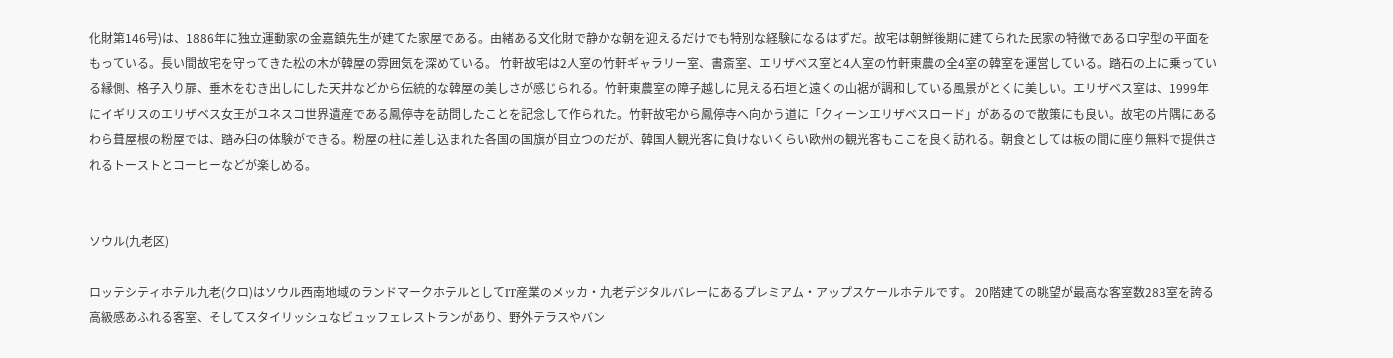化財第146号)は、1886年に独立運動家の金嘉鎮先生が建てた家屋である。由緒ある文化財で静かな朝を迎えるだけでも特別な経験になるはずだ。故宅は朝鮮後期に建てられた民家の特徴であるロ字型の平面をもっている。長い間故宅を守ってきた松の木が韓屋の雰囲気を深めている。 竹軒故宅は2人室の竹軒ギャラリー室、書斎室、エリザベス室と4人室の竹軒東農の全4室の韓室を運営している。踏石の上に乗っている縁側、格子入り扉、垂木をむき出しにした天井などから伝統的な韓屋の美しさが感じられる。竹軒東農室の障子越しに見える石垣と遠くの山裾が調和している風景がとくに美しい。エリザベス室は、1999年にイギリスのエリザベス女王がユネスコ世界遺産である鳳停寺を訪問したことを記念して作られた。竹軒故宅から鳳停寺へ向かう道に「クィーンエリザベスロード」があるので散策にも良い。故宅の片隅にあるわら葺屋根の粉屋では、踏み臼の体験ができる。粉屋の柱に差し込まれた各国の国旗が目立つのだが、韓国人観光客に負けないくらい欧州の観光客もここを良く訪れる。朝食としては板の間に座り無料で提供されるトーストとコーヒーなどが楽しめる。


ソウル(九老区)

ロッテシティホテル九老(クロ)はソウル西南地域のランドマークホテルとしてIT産業のメッカ・九老デジタルバレーにあるプレミアム・アップスケールホテルです。 20階建ての眺望が最高な客室数283室を誇る高級感あふれる客室、そしてスタイリッシュなビュッフェレストランがあり、野外テラスやバン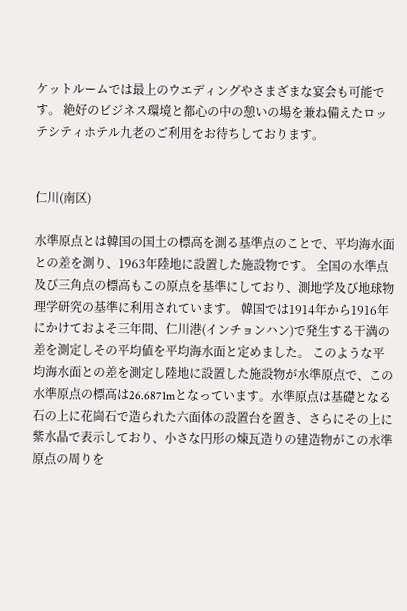ケットルームでは最上のウエディングやさまざまな宴会も可能です。 絶好のビジネス環境と都心の中の憩いの場を兼ね備えたロッテシティホテル九老のご利用をお待ちしております。


仁川(南区)

水準原点とは韓国の国土の標高を測る基準点のことで、平均海水面との差を測り、1963年陸地に設置した施設物です。 全国の水準点及び三角点の標高もこの原点を基準にしており、測地学及び地球物理学研究の基準に利用されています。 韓国では1914年から1916年にかけておよそ三年間、仁川港(インチョンハン)で発生する干満の差を測定しその平均値を平均海水面と定めました。 このような平均海水面との差を測定し陸地に設置した施設物が水準原点で、この水準原点の標高は26.6871mとなっています。水準原点は基礎となる石の上に花崗石で造られた六面体の設置台を置き、さらにその上に紫水晶で表示しており、小さな円形の煉瓦造りの建造物がこの水準原点の周りを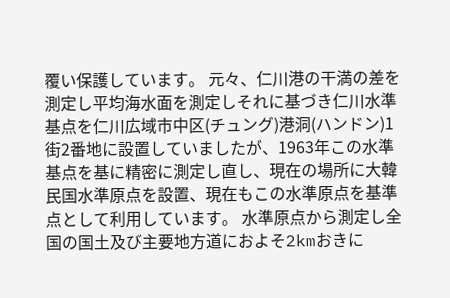覆い保護しています。 元々、仁川港の干満の差を測定し平均海水面を測定しそれに基づき仁川水準基点を仁川広域市中区(チュング)港洞(ハンドン)1街2番地に設置していましたが、1963年この水準基点を基に精密に測定し直し、現在の場所に大韓民国水準原点を設置、現在もこの水準原点を基準点として利用しています。 水準原点から測定し全国の国土及び主要地方道におよそ2kmおきに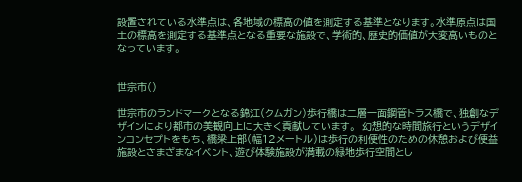設置されている水準点は、各地域の標高の値を測定する基準となります。水準原点は国土の標高を測定する基準点となる重要な施設で、学術的、歴史的価値が大変高いものとなっています。


世宗市()

世宗市のランドマークとなる錦江(クムガン)歩行橋は二層一面鋼管トラス橋で、独創なデザインにより都市の美観向上に大きく貢献しています。  幻想的な時間旅行というデザインコンセプトをもち、橋梁上部(幅12メートル)は歩行の利便性のための休憩および便益施設とさまざまなイベント、遊び体験施設が満載の緑地歩行空間とし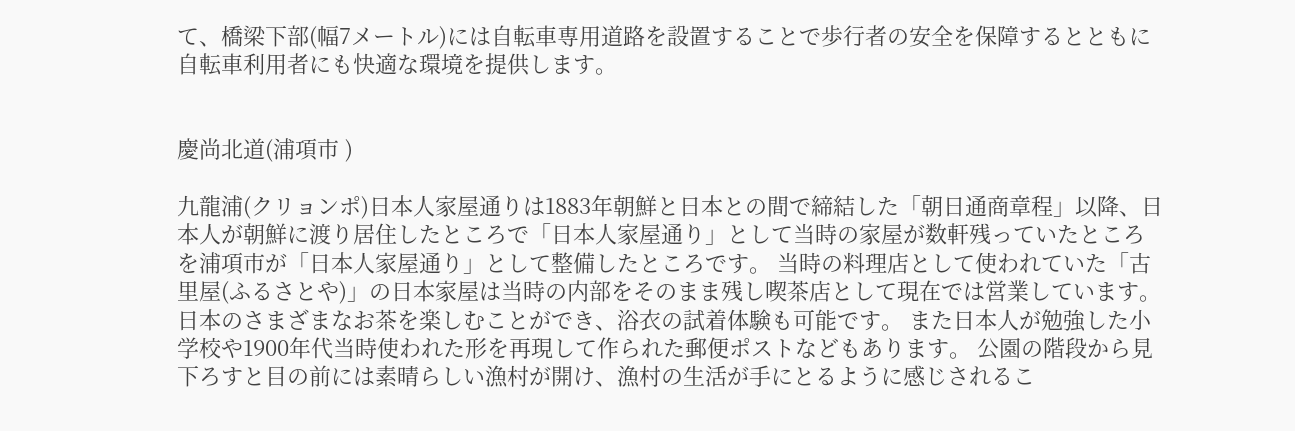て、橋梁下部(幅7メートル)には自転車専用道路を設置することで歩行者の安全を保障するとともに自転車利用者にも快適な環境を提供します。


慶尚北道(浦項市 )

九龍浦(クリョンポ)日本人家屋通りは1883年朝鮮と日本との間で締結した「朝日通商章程」以降、日本人が朝鮮に渡り居住したところで「日本人家屋通り」として当時の家屋が数軒残っていたところを浦項市が「日本人家屋通り」として整備したところです。 当時の料理店として使われていた「古里屋(ふるさとや)」の日本家屋は当時の内部をそのまま残し喫茶店として現在では営業しています。日本のさまざまなお茶を楽しむことができ、浴衣の試着体験も可能です。 また日本人が勉強した小学校や1900年代当時使われた形を再現して作られた郵便ポストなどもあります。 公園の階段から見下ろすと目の前には素晴らしい漁村が開け、漁村の生活が手にとるように感じされるこ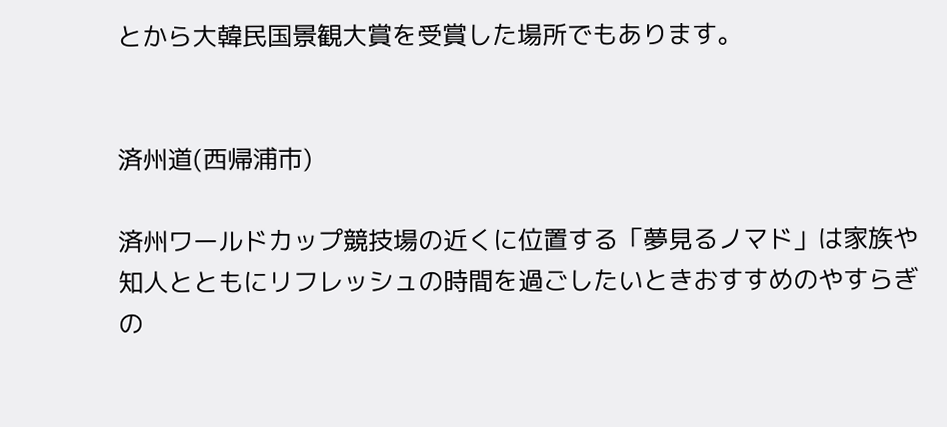とから大韓民国景観大賞を受賞した場所でもあります。


済州道(西帰浦市)

済州ワールドカップ競技場の近くに位置する「夢見るノマド」は家族や知人とともにリフレッシュの時間を過ごしたいときおすすめのやすらぎの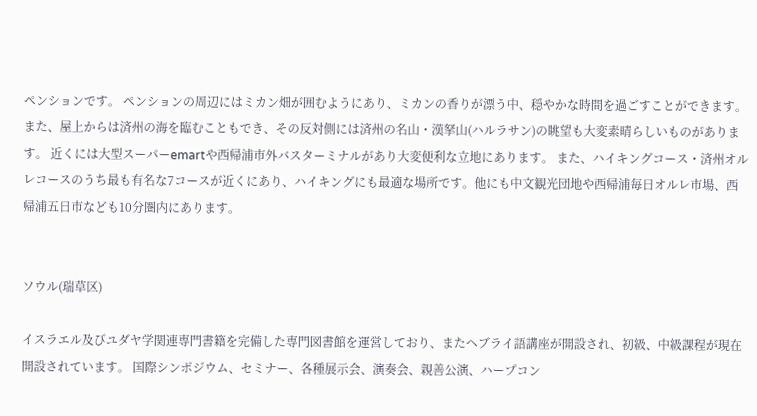ペンションです。 ペンションの周辺にはミカン畑が囲むようにあり、ミカンの香りが漂う中、穏やかな時間を過ごすことができます。また、屋上からは済州の海を臨むこともでき、その反対側には済州の名山・漢拏山(ハルラサン)の眺望も大変素晴らしいものがあります。 近くには大型スーパーemartや西帰浦市外バスターミナルがあり大変便利な立地にあります。 また、ハイキングコース・済州オルレコースのうち最も有名な7コースが近くにあり、ハイキングにも最適な場所です。他にも中文観光団地や西帰浦毎日オルレ市場、西帰浦五日市なども10分圏内にあります。


ソウル(瑞草区)

イスラエル及びユダヤ学関連専門書籍を完備した専門図書館を運営しており、またヘブライ語講座が開設され、初級、中級課程が現在開設されています。 国際シンポジウム、セミナー、各種展示会、演奏会、親善公演、ハープコン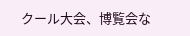クール大会、博覧会な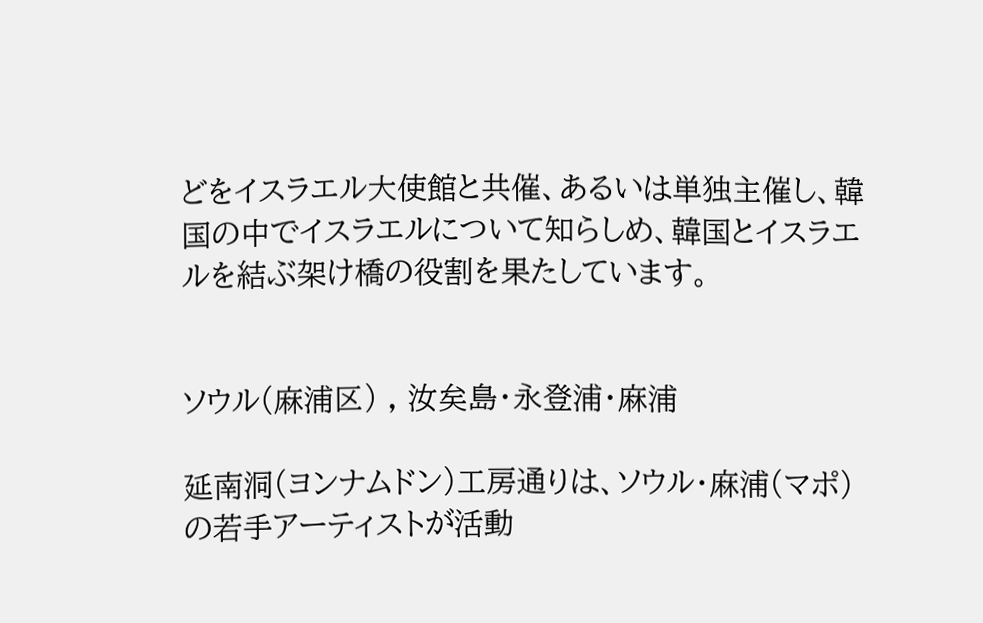どをイスラエル大使館と共催、あるいは単独主催し、韓国の中でイスラエルについて知らしめ、韓国とイスラエルを結ぶ架け橋の役割を果たしています。


ソウル(麻浦区) , 汝矣島・永登浦・麻浦

延南洞(ヨンナムドン)工房通りは、ソウル・麻浦(マポ)の若手アーティストが活動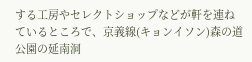する工房やセレクトショップなどが軒を連ねているところで、京義線(キョンイソン)森の道公園の延南洞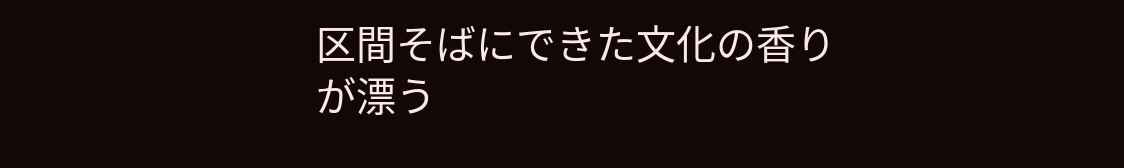区間そばにできた文化の香りが漂う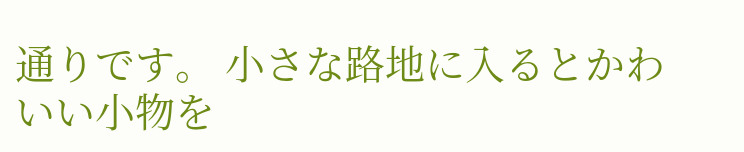通りです。 小さな路地に入るとかわいい小物を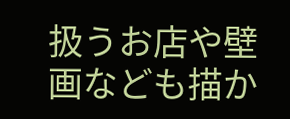扱うお店や壁画なども描か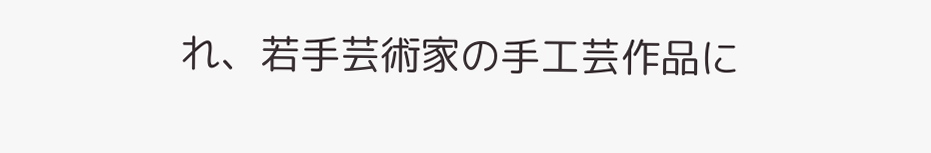れ、若手芸術家の手工芸作品に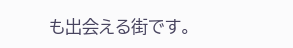も出会える街です。